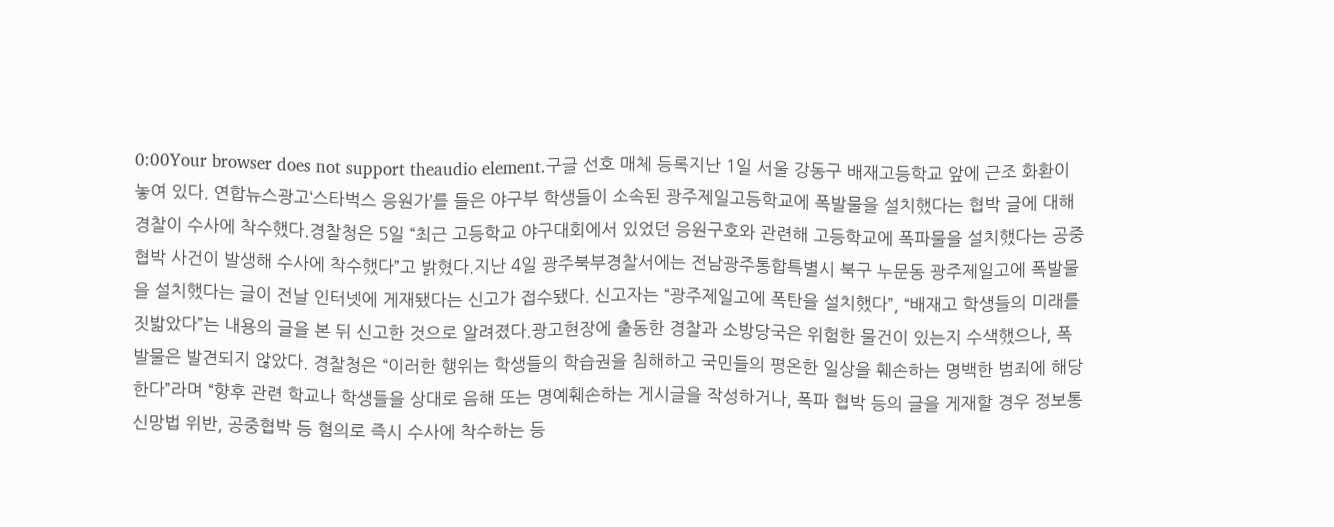0:00Your browser does not support theaudio element.구글 선호 매체 등록지난 1일 서울 강동구 배재고등학교 앞에 근조 화환이 놓여 있다. 연합뉴스광고‘스타벅스 응원가’를 들은 야구부 학생들이 소속된 광주제일고등학교에 폭발물을 설치했다는 협박 글에 대해 경찰이 수사에 착수했다.경찰청은 5일 “최근 고등학교 야구대회에서 있었던 응원구호와 관련해 고등학교에 폭파물을 설치했다는 공중 협박 사건이 발생해 수사에 착수했다”고 밝혔다.지난 4일 광주북부경찰서에는 전남광주통합특별시 북구 누문동 광주제일고에 폭발물을 설치했다는 글이 전날 인터넷에 게재됐다는 신고가 접수됐다. 신고자는 “광주제일고에 폭탄을 설치했다”, “배재고 학생들의 미래를 짓밟았다”는 내용의 글을 본 뒤 신고한 것으로 알려졌다.광고현장에 출동한 경찰과 소방당국은 위험한 물건이 있는지 수색했으나, 폭발물은 발견되지 않았다. 경찰청은 “이러한 행위는 학생들의 학습권을 침해하고 국민들의 평온한 일상을 훼손하는 명백한 범죄에 해당한다”라며 “향후 관련 학교나 학생들을 상대로 음해 또는 명예훼손하는 게시글을 작성하거나, 폭파 협박 등의 글을 게재할 경우 정보통신망법 위반, 공중협박 등 혐의로 즉시 수사에 착수하는 등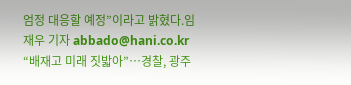엄정 대응할 예정”이라고 밝혔다.임재우 기자 abbado@hani.co.kr
“배재고 미래 짓밟아”…경찰, 광주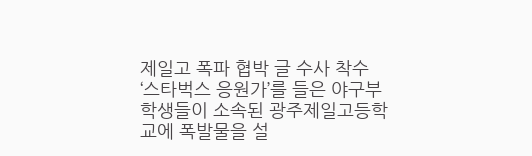제일고 폭파 협박 글 수사 착수
‘스타벅스 응원가’를 들은 야구부 학생들이 소속된 광주제일고등학교에 폭발물을 설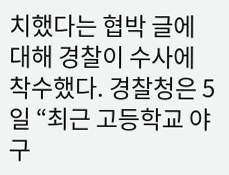치했다는 협박 글에 대해 경찰이 수사에 착수했다. 경찰청은 5일 “최근 고등학교 야구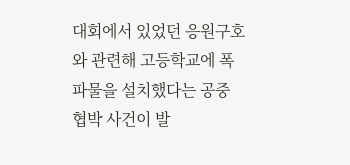대회에서 있었던 응원구호와 관련해 고등학교에 폭파물을 설치했다는 공중 협박 사건이 발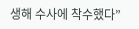생해 수사에 착수했다”